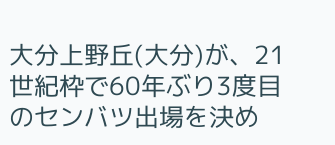大分上野丘(大分)が、21世紀枠で60年ぶり3度目のセンバツ出場を決め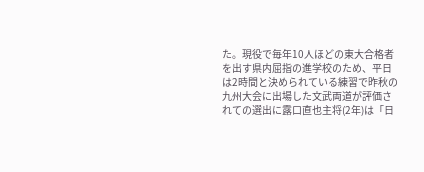た。現役で毎年10人ほどの東大合格者を出す県内屈指の進学校のため、平日は2時間と決められている練習で昨秋の九州大会に出場した文武両道が評価されての選出に露口直也主将(2年)は「日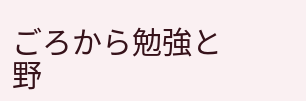ごろから勉強と野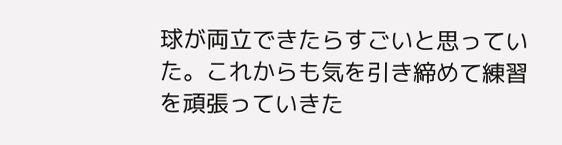球が両立できたらすごいと思っていた。これからも気を引き締めて練習を頑張っていきた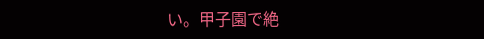い。甲子園で絶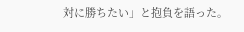対に勝ちたい」と抱負を語った。